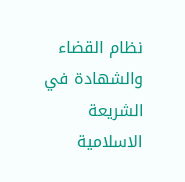نظام القضاء والشهادة في الشريعة الاسلامية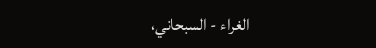الغراء - السبحاني،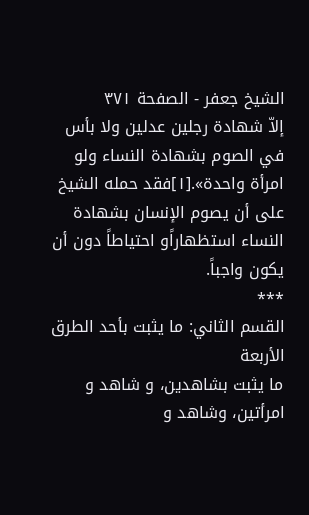الشيخ جعفر - الصفحة ٣٧١
إلاّ شهادة رجلين عدلين ولا بأس في الصوم بشهادة النساء ولو امرأة واحدة».[١]فقد حمله الشيخ على أن يصوم الإنسان بشهادة النساء استظهاراًو احتياطاً دون أن يكون واجباً.
***
القسم الثاني: ما يثبت بأحد الطرق الأربعة
ما يثبت بشاهدين، و شاهد و امرأتين، وشاهد و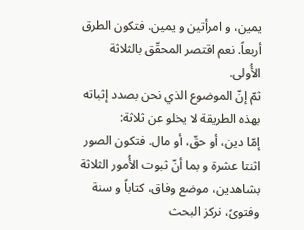يمين، و امرأتين و يمين. فتكون الطرق أربعاً. نعم اقتصر المحقّق بالثلاثة الأُولى.
ثمّ إنّ الموضوع الذي نحن بصدد إثباته بهذه الطريقة لا يخلو عن ثلاثة:
إمّا دين، أو حقّ، أو مال. فتكون الصور اثنتا عشرة و بما أنّ ثبوت الأُمور الثلاثة بشاهدين، موضع وفاق، كتاباً و سنة وفتوىً، نركز البحث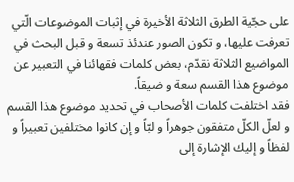على حجّية الطرق الثلاثة الأخيرة في إثبات الموضوعات الّتي تعرفت عليها، و تكون الصور عندئذ تسعة و قبل البحث في المواضيع الثلاثة نقدّم، بعض كلمات فقهائنا في التعبير عن موضوع هذا القسم سعة و ضيقاً.
فقد اختلفت كلمات الأصحاب في تحديد موضوع هذا القسم و لعلّ الكلّ متفقون جوهراً و لبّاً و إن كانوا مختلفين تعبيراً و لفظاً و إليك الإشارة إلى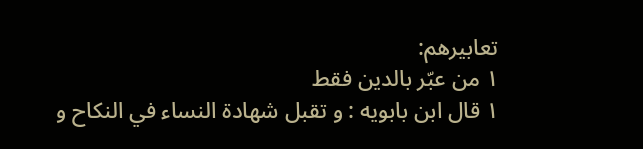تعابيرهم:
١ من عبّر بالدين فقط
١ قال ابن بابويه : و تقبل شهادة النساء في النكاح و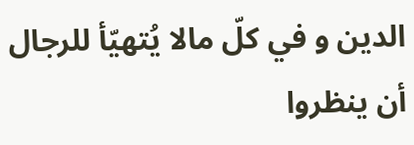الدين و في كلّ مالا يُتهيّأ للرجال أن ينظروا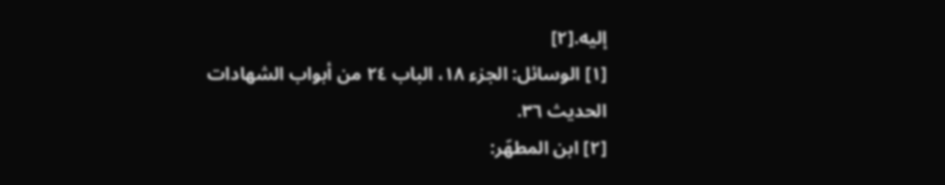إليه.[٢]
[١] الوسائل: الجزء ١٨، الباب ٢٤ من أبواب الشهادات الحديث ٣٦.
[٢] ابن المطهّر: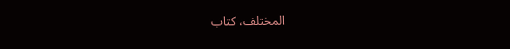المختلف، كتاب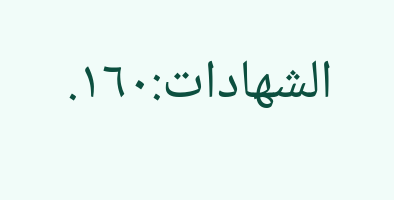الشهادات:١٦٠.